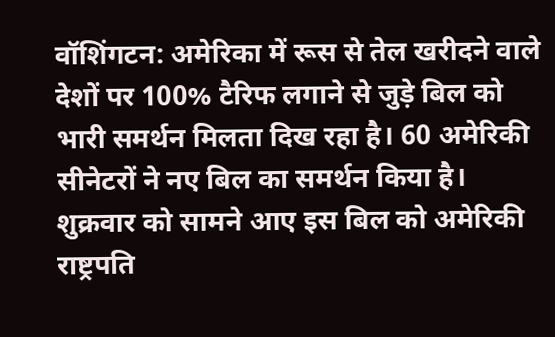वॉशिंगटन: अमेरिका में रूस से तेल खरीदने वाले देशों पर 100% टैरिफ लगाने से जुड़े बिल को भारी समर्थन मिलता दिख रहा है। 60 अमेरिकी सीनेटरों ने नए बिल का समर्थन किया है। शुक्रवार को सामने आए इस बिल को अमेरिकी राष्ट्रपति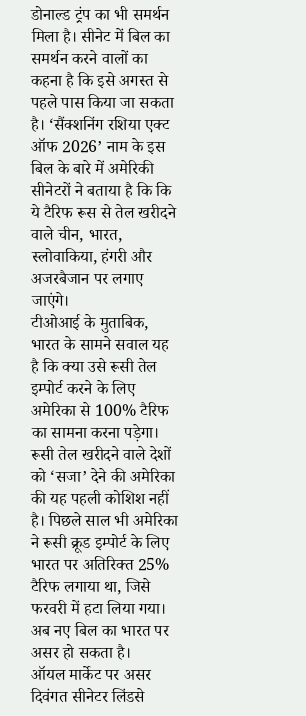डोनाल्ड ट्रंप का भी समर्थन मिला है। सीनेट में बिल का समर्थन करने वालों का कहना है कि इसे अगस्त से पहले पास किया जा सकता है। ‘सैंक्शनिंग रशिया एक्ट ऑफ 2026’ नाम के इस बिल के बारे में अमेरिकी सीनेटरों ने बताया है कि कि ये टैरिफ रूस से तेल खरीदने वाले चीन, भारत, स्लोवाकिया, हंगरी और अजरबैजान पर लगाए जाएंगे।
टीओआई के मुताबिक, भारत के सामने सवाल यह है कि क्या उसे रूसी तेल इम्पोर्ट करने के लिए अमेरिका से 100% टैरिफ का सामना करना पड़ेगा। रूसी तेल खरीदने वाले देशों को ‘सजा’ देने की अमेरिका की यह पहली कोशिश नहीं है। पिछले साल भी अमेरिका ने रूसी क्रूड इम्पोर्ट के लिए भारत पर अतिरिक्त 25% टैरिफ लगाया था, जिसे फरवरी में हटा लिया गया। अब नए बिल का भारत पर असर हो सकता है।
ऑयल मार्केट पर असर
दिवंगत सीनेटर लिंडसे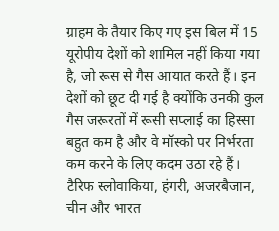ग्राहम के तैयार किए गए इस बिल में 15 यूरोपीय देशों को शामिल नहीं किया गया है, जो रूस से गैस आयात करते हैं। इन देशों को छूट दी गई है क्योंकि उनकी कुल गैस जरूरतों में रूसी सप्लाई का हिस्सा बहुत कम है और वे मॉस्को पर निर्भरता कम करने के लिए कदम उठा रहे हैं। टैरिफ स्लोवाकिया, हंगरी, अजरबैजान, चीन और भारत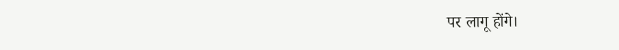पर लागू होंगे।